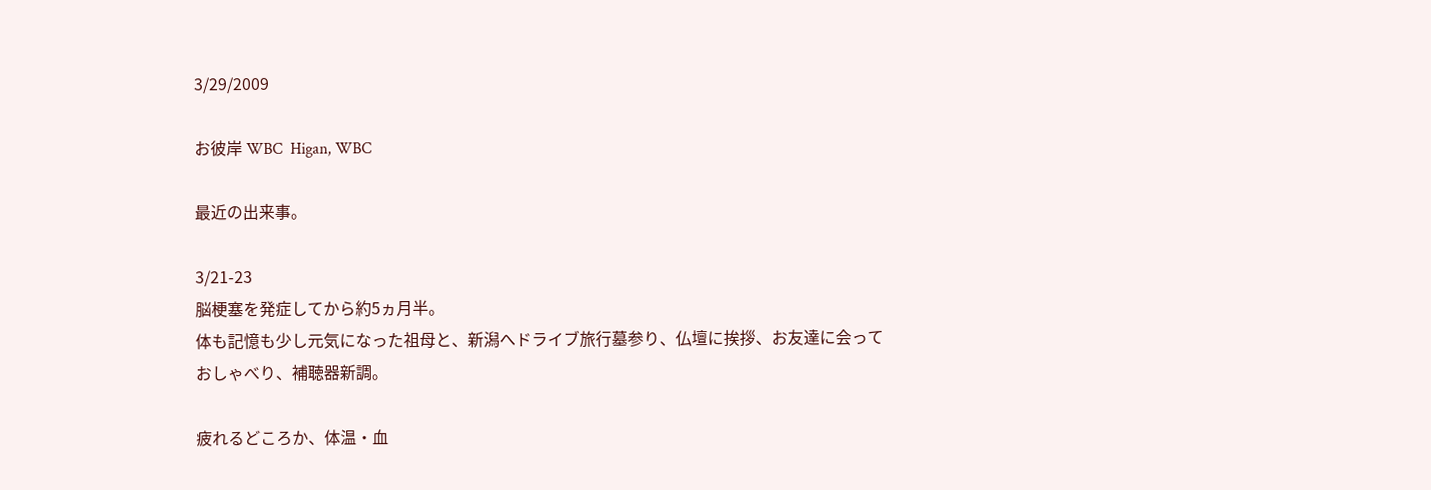3/29/2009

お彼岸 WBC  Higan, WBC

最近の出来事。

3/21-23
脳梗塞を発症してから約5ヵ月半。
体も記憶も少し元気になった祖母と、新潟へドライブ旅行墓参り、仏壇に挨拶、お友達に会っておしゃべり、補聴器新調。

疲れるどころか、体温・血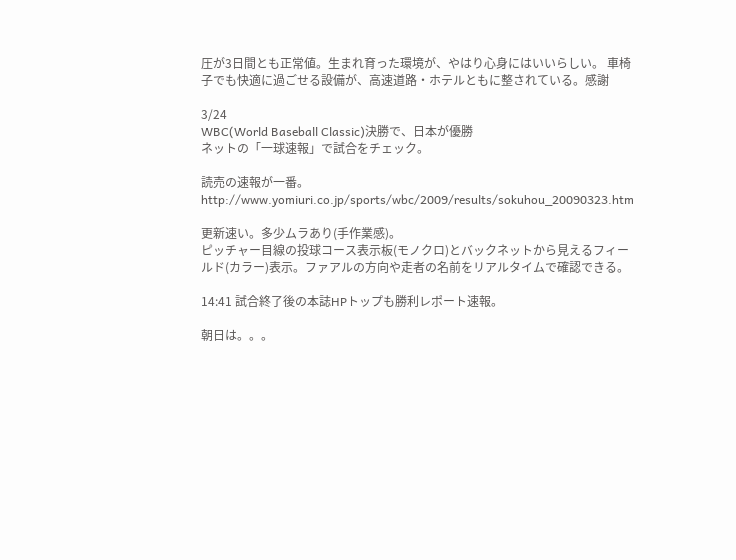圧が3日間とも正常値。生まれ育った環境が、やはり心身にはいいらしい。 車椅子でも快適に過ごせる設備が、高速道路・ホテルともに整されている。感謝

3/24
WBC(World Baseball Classic)決勝で、日本が優勝
ネットの「一球速報」で試合をチェック。

読売の速報が一番。
http://www.yomiuri.co.jp/sports/wbc/2009/results/sokuhou_20090323.htm

更新速い。多少ムラあり(手作業感)。
ピッチャー目線の投球コース表示板(モノクロ)とバックネットから見えるフィールド(カラー)表示。ファアルの方向や走者の名前をリアルタイムで確認できる。

14:41 試合終了後の本誌HPトップも勝利レポート速報。

朝日は。。。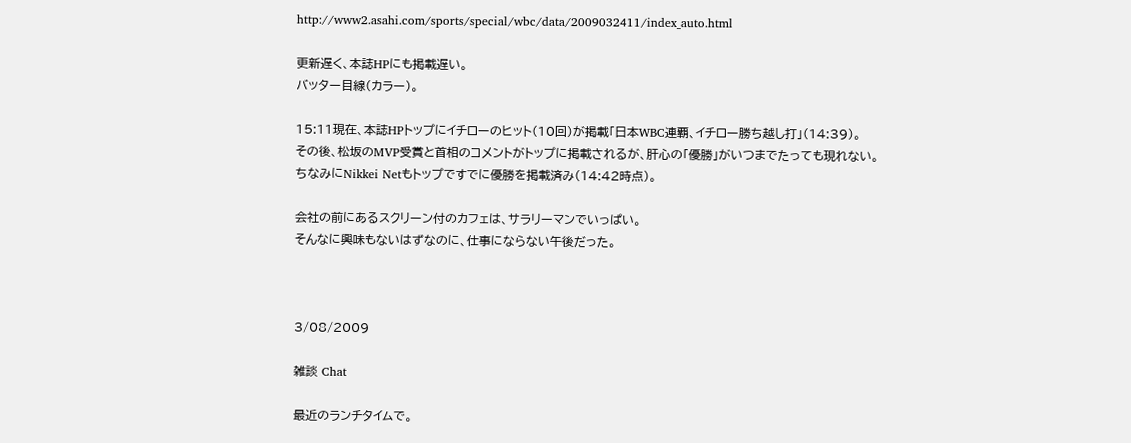http://www2.asahi.com/sports/special/wbc/data/2009032411/index_auto.html

更新遅く、本誌HPにも掲載遅い。
バッター目線(カラー)。

15:11現在、本誌HPトップにイチローのヒット(10回)が掲載「日本WBC連覇、イチロー勝ち越し打」(14:39)。
その後、松坂のMVP受賞と首相のコメントがトップに掲載されるが、肝心の「優勝」がいつまでたっても現れない。
ちなみにNikkei Netもトップですでに優勝を掲載済み(14:42時点)。

会社の前にあるスクリーン付のカフェは、サラリーマンでいっぱい。
そんなに興味もないはずなのに、仕事にならない午後だった。



3/08/2009

雑談 Chat

最近のランチタイムで。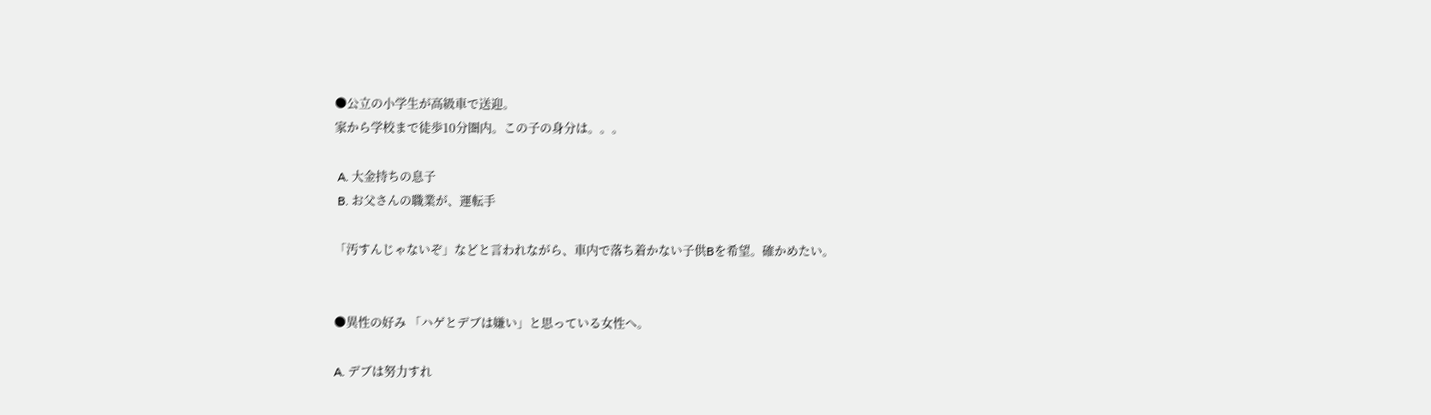●公立の小学生が高級車で送迎。
家から学校まで徒歩10分圏内。この子の身分は。。。

 A. 大金持ちの息子
 B. お父さんの職業が、運転手

「汚すんじゃないぞ」などと言われながら、車内で落ち着かない子供Bを希望。確かめたい。


●異性の好み 「ハゲとデブは嫌い」と思っている女性へ。

A. デブは努力すれ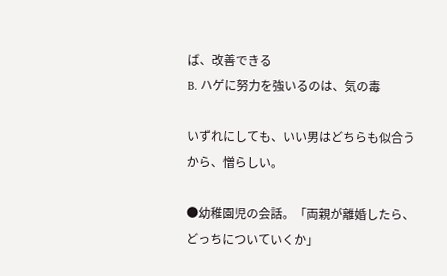ば、改善できる
B. ハゲに努力を強いるのは、気の毒

いずれにしても、いい男はどちらも似合うから、憎らしい。

●幼稚園児の会話。「両親が離婚したら、どっちについていくか」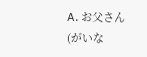A. お父さん(がいな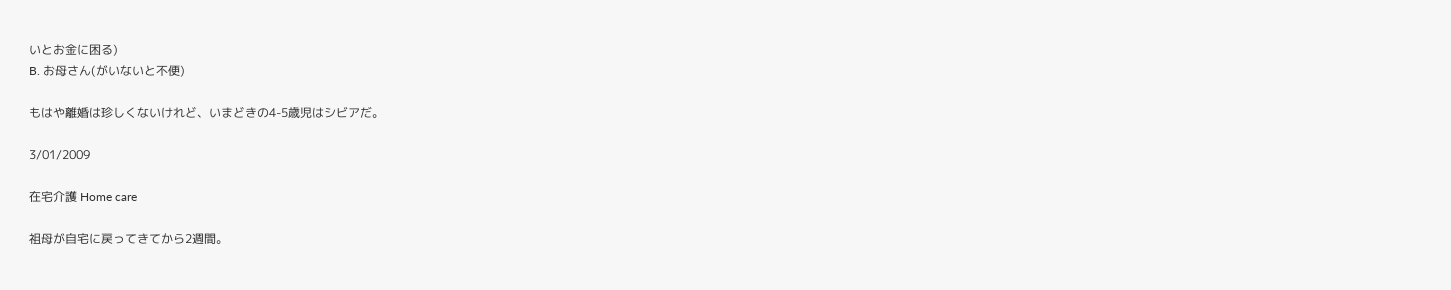いとお金に困る)
B. お母さん(がいないと不便)

もはや離婚は珍しくないけれど、いまどきの4-5歳児はシビアだ。

3/01/2009

在宅介護 Home care

祖母が自宅に戻ってきてから2週間。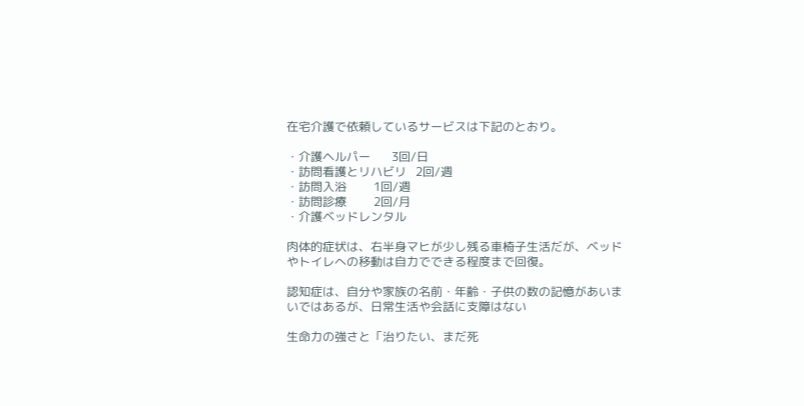在宅介護で依頼しているサービスは下記のとおり。

・介護ヘルパー       3回/日
・訪問看護とリハビリ   2回/週
・訪問入浴         1回/週
・訪問診療         2回/月
・介護ベッドレンタル

肉体的症状は、右半身マヒが少し残る車椅子生活だが、ベッドやトイレへの移動は自力でできる程度まで回復。

認知症は、自分や家族の名前・年齢・子供の数の記憶があいまいではあるが、日常生活や会話に支障はない

生命力の強さと「治りたい、まだ死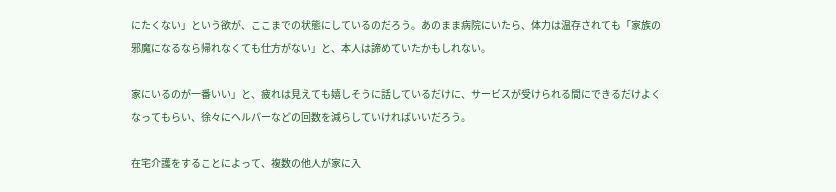にたくない」という欲が、ここまでの状態にしているのだろう。あのまま病院にいたら、体力は温存されても「家族の邪魔になるなら帰れなくても仕方がない」と、本人は諦めていたかもしれない。

家にいるのが一番いい」と、疲れは見えても嬉しそうに話しているだけに、サービスが受けられる間にできるだけよくなってもらい、徐々にヘルパーなどの回数を減らしていければいいだろう。

在宅介護をすることによって、複数の他人が家に入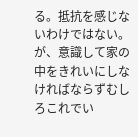る。抵抗を感じないわけではない。が、意識して家の中をきれいにしなければならずむしろこれでい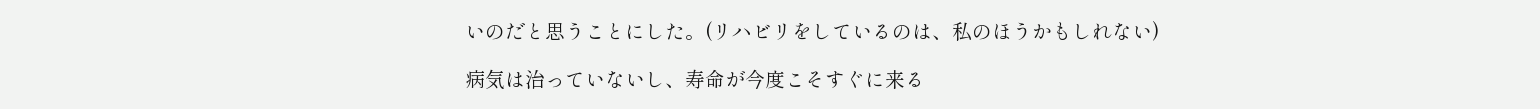いのだと思うことにした。(リハビリをしているのは、私のほうかもしれない)

病気は治っていないし、寿命が今度こそすぐに来る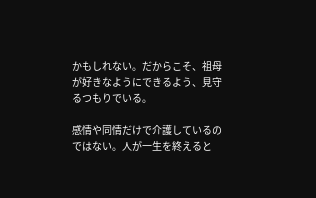かもしれない。だからこそ、祖母が好きなようにできるよう、見守るつもりでいる。

感情や同情だけで介護しているのではない。人が一生を終えると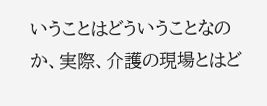いうことはどういうことなのか、実際、介護の現場とはど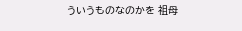ういうものなのかを 祖母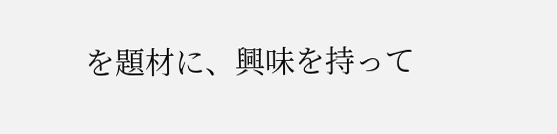を題材に、興味を持って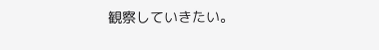観察していきたい。